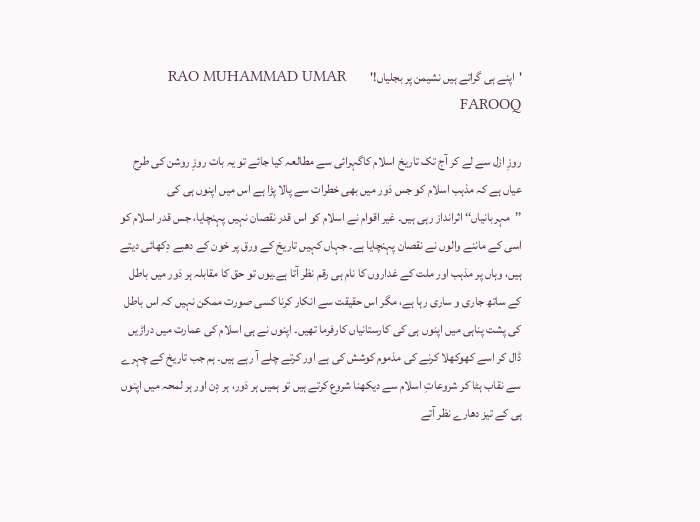'اپنے ہی گراتے ہیں نشیمن پر بجلیاں!'          RAO MUHAMMAD UMAR FAROOQ

روزِ ازل سے لے کر آج تک تاریخ اسلام کاگہرائی سے مطالعہ کیا جائے تو یہ بات روزِ روشن کی طرح عیاں ہے کہ مذہب اسلام کو جس دَور میں بھی خطرات سے پالا پڑا ہے اس میں اپنوں ہی کی ’’مہربانیاں‘‘ اثرانداز رہی ہیں۔ غیر اقوام نے اسلام کو اس قدر نقصان نہیں پہنچایا، جس قدر اسلام کو اسی کے ماننے والوں نے نقصان پہنچایا ہے۔ جہاں کہیں تاریخ کے ورق پر خون کے دھبے دِکھائی دیتے ہیں، وہاں پر مذہب اور ملت کے غداروں کا نام ہی رقم نظر آتا ہے۔یوں تو حق کا مقابلہ ہر دَور میں باطل کے ساتھ جاری و ساری رہا ہے، مگر اس حقیقت سے انکار کرنا کسی صورت ممکن نہیں کہ اس باطل کی پشت پناہی میں اپنوں ہی کی کارستانیاں کارفرما تھیں۔ اپنوں نے ہی اسلام کی عمارت میں دراڑیں ڈال کر اسے کھوکھلا کرنے کی مذموم کوشش کی ہے اور کرتے چلے آ رہے ہیں۔ ہم جب تاریخ کے چہرے سے نقاب ہٹا کر شروعاتِ اسلام سے دیکھنا شروع کرتے ہیں تو ہمیں ہر دَور، ہر دِن اور ہر لمحہ میں اپنوں ہی کے تیز دھارے نظر آتے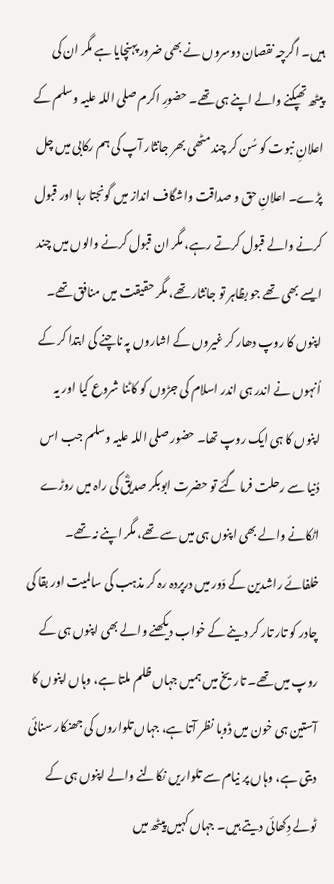ہیں۔ اگرچہ نقصان دوسروں نے بھی ضرور پہنچایا ہے مگر ان کی پیٹھ تھپکنے والے اپنے ہی تھے۔ حضورِ اکرم صلی اللہ علیہ وسلم کے اعلانِ نبوت کو سُن کر چند مٹھی بھر جانثار آپ کی ہم رکابی میں چل پڑے۔ اعلانِ حق و صداقت واشگاف انداز میں گونجتا رہا اور قبول کرنے والے قبول کرتے رہے، مگر ان قبول کرنے والوں میں چند ایسے بھی تھے جو بظاہر تو جانثار تھے، مگر حقیقت میں منافق تھے۔ اپنوں کا روپ دھار کر غیروں کے اشاروں پہ ناچنے کی ابتدا کر کے اُنہوں نے اندر ہی اندر اسلام کی جڑوں کو کاٹنا شروع کیا اور یہ اپنوں کا ہی ایک روپ تھا۔ حضور صلی اللہ علیہ وسلم جب اس دُنیا سے رحلت فرما گئے تو حضرت ابوبکر صدیقؓ کی راہ میں روڑے اٹکانے والے بھی اپنوں ہی میں سے تھے، مگر اپنے نہ تھے۔ خلفائے راشدین کے دَور میں درپردہ رہ کر مذہب کی سالمیت اور بقا کی چادر کو تار تار کر دینے کے خواب دیکھنے والے بھی اپنوں ہی کے روپ میں تھے۔ تاریخ میں ہمیں جہاں ظلم ملتا ہے، وہاں اپنوں کا آستین ہی خون میں ڈوبا نظر آتا ہے، جہاں تلواروں کی جھنکار سنائی دیتی ہے، وہاں پر نیام سے تلواریں نکالنے والے اپنوں ہی کے ٹولے دِکھائی دیتے ہیں۔ جہاں کہیں پیٹھ میں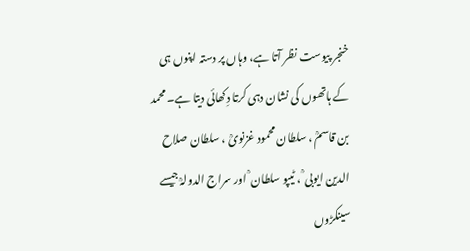خنجر پیوست نظر آتا ہے، وہاں پر دستہ اپنوں ہی کے ہاتھوں کی نشان دہی کرتا دِکھائی دیتا ہے۔ محمد بن قاسمؒ ، سلطان محمود غزنویؒ ، سلطان صلاح الدین ایوبی ؒ ، ٹیپو سلطان ؒ اور سراج الدولہؒ جیسے سینکڑوں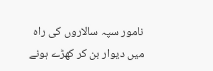نامور سپہ سالاروں کی راہ میں دیوار بن کر کھڑے ہونے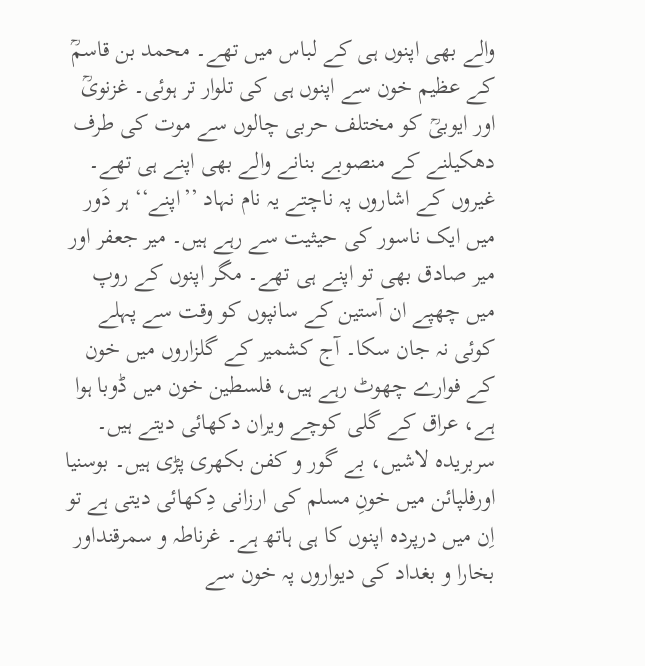والے بھی اپنوں ہی کے لباس میں تھے۔ محمد بن قاسمؒ کے عظیم خون سے اپنوں ہی کی تلوار تر ہوئی۔ غزنویؒ اور ایوبیؒ کو مختلف حربی چالوں سے موت کی طرف دھکیلنے کے منصوبے بنانے والے بھی اپنے ہی تھے۔ غیروں کے اشاروں پہ ناچتے یہ نام نہاد ’’اپنے‘‘ ہر دَور میں ایک ناسور کی حیثیت سے رہے ہیں۔ میر جعفر اور میر صادق بھی تو اپنے ہی تھے۔ مگر اپنوں کے روپ میں چھپے ان آستین کے سانپوں کو وقت سے پہلے کوئی نہ جان سکا۔ آج کشمیر کے گلزاروں میں خون کے فوارے چھوٹ رہے ہیں، فلسطین خون میں ڈوبا ہوا ہے، عراق کے گلی کوچے ویران دکھائی دیتے ہیں۔ سربریدہ لاشیں، بے گور و کفن بکھری پڑی ہیں۔ بوسنیا اورفلپائن میں خونِ مسلم کی ارزانی دِکھائی دیتی ہے تو اِن میں درپردہ اپنوں کا ہی ہاتھ ہے۔ غرناطہ و سمرقنداور بخارا و بغداد کی دیواروں پہ خون سے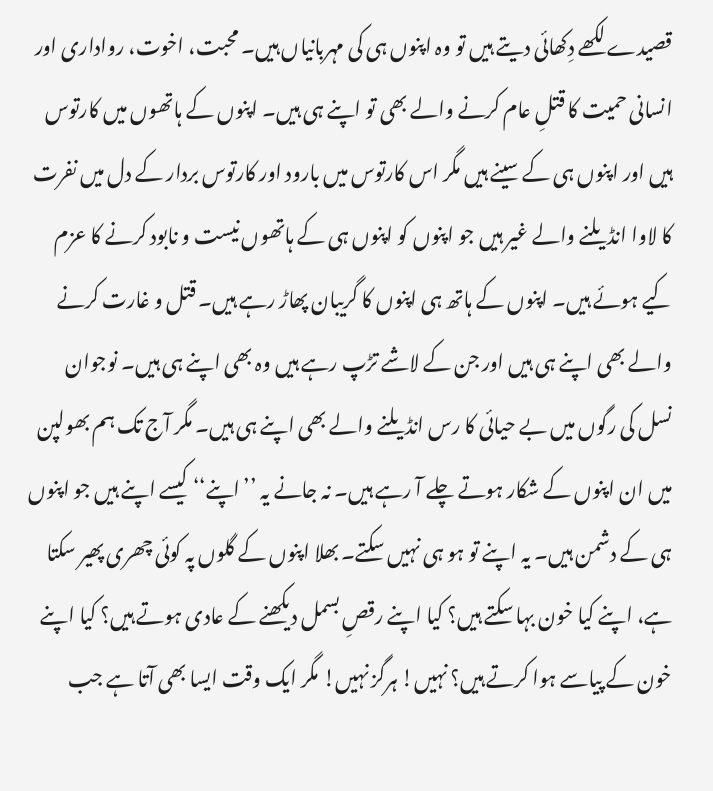قصیدے لکھے دِکھائی دیتے ہیں تو وہ اپنوں ہی کی مہربانیاں ہیں۔ محبت، اخوت، رواداری اور انسانی حمیت کا قتلِ عام کرنے والے بھی تو اپنے ہی ہیں۔ اپنوں کے ہاتھوں میں کارتوس ہیں اور اپنوں ہی کے سینے ہیں مگر اس کارتوس میں بارود اور کارتوس بردار کے دل میں نفرت کا لاوا انڈیلنے والے غیر ہیں جو اپنوں کو اپنوں ہی کے ہاتھوں نیست و نابود کرنے کا عزم کیے ہوئے ہیں۔ اپنوں کے ہاتھ ہی اپنوں کا گریبان پھاڑ رہے ہیں۔ قتل و غارت کرنے والے بھی اپنے ہی ہیں اور جن کے لاشے تڑپ رہے ہیں وہ بھی اپنے ہی ہیں۔ نوجوان نسل کی رگوں میں بے حیائی کا رس انڈیلنے والے بھی اپنے ہی ہیں۔ مگر آج تک ہم بھولپن میں ان اپنوں کے شکار ہوتے چلے آ رہے ہیں۔ نہ جانے یہ ’’اپنے‘‘ کیسے اپنے ہیں جو اپنوں ہی کے دشمن ہیں۔ یہ اپنے تو ہو ہی نہیں سکتے۔ بھلا اپنوں کے گلوں پہ کوئی چھری پھیر سکتا ہے، اپنے کیا خون بہا سکتے ہیں؟ کیا اپنے رقصِ بسمل دیکھنے کے عادی ہوتے ہیں؟ کیا اپنے خون کے پیاسے ہوا کرتے ہیں؟ نہیں! ہرگز نہیں! مگر ایک وقت ایسا بھی آتا ہے جب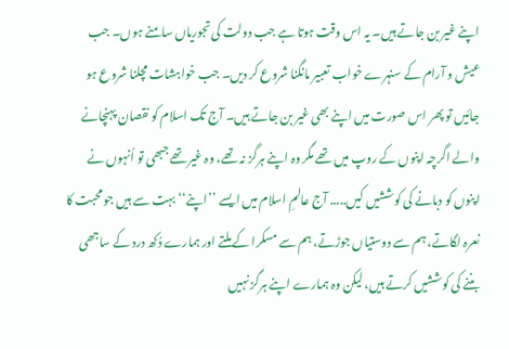اپنے غیر بن جاتے ہیں۔ یہ اس وقت ہوتا ہے جب دولت کی تجوریاں سامنے ہوں۔ جب عیش و آرام کے سنہرے خواب تعبیر مانگنا شروع کر دیں۔ جب خواہشات مچلنا شروع ہو جائیں تو پھر اس صورت میں اپنے بھی غیر بن جاتے ہیں۔ آج تک اسلام کو نقصان پہنچانے والے اگرچہ اپنوں کے روپ میں تھے مگر وہ اپنے ہرگز نہ تھے، وہ غیر تھے جبھی تو اُنہوں نے اپنوں کو دبانے کی کوششیں کیں..... آج عالمِ اسلام میں ایسے ’’اپنے‘‘ بہت سے ہیں جو محبت کا نعرہ لگاتے، ہم سے دوستیاں جوڑتے، ہم سے مسکرا کے ملتے اور ہمارے دُکھ درد کے ساجھی بننے کی کوششیں کرتے ہیں، لیکن وہ ہمارے اپنے ہرگز نہیں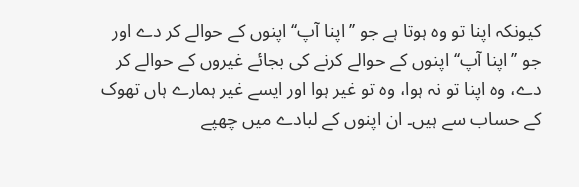کیونکہ اپنا تو وہ ہوتا ہے جو ’’اپنا آپ‘‘ اپنوں کے حوالے کر دے اور جو ’’اپنا آپ‘‘ اپنوں کے حوالے کرنے کی بجائے غیروں کے حوالے کر دے، وہ اپنا تو نہ ہوا، وہ تو غیر ہوا اور ایسے غیر ہمارے ہاں تھوک کے حساب سے ہیں۔ ان اپنوں کے لبادے میں چھپے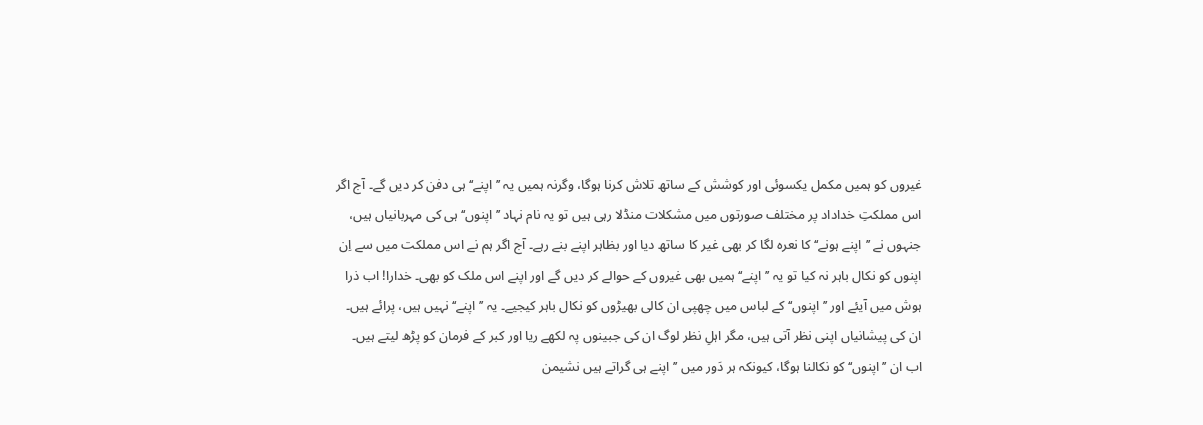غیروں کو ہمیں مکمل یکسوئی اور کوشش کے ساتھ تلاش کرنا ہوگا، وگرنہ ہمیں یہ ’’اپنے‘‘ ہی دفن کر دیں گے۔ آج اگر اس مملکتِ خداداد پر مختلف صورتوں میں مشکلات منڈلا رہی ہیں تو یہ نام نہاد ’’اپنوں‘‘ ہی کی مہربانیاں ہیں، جنہوں نے ’’اپنے ہونے‘‘ کا نعرہ لگا کر بھی غیر کا ساتھ دیا اور بظاہر اپنے بنے رہے۔ آج اگر ہم نے اس مملکت میں سے اِن اپنوں کو نکال باہر نہ کیا تو یہ ’’اپنے‘‘ ہمیں بھی غیروں کے حوالے کر دیں گے اور اپنے اس ملک کو بھی۔ خدارا! اب ذرا ہوش میں آیئے اور ’’اپنوں‘‘ کے لباس میں چھپی ان کالی بھیڑوں کو نکال باہر کیجیے۔ یہ ’’اپنے‘‘ نہیں ہیں، پرائے ہیں۔ ان کی پیشانیاں اپنی نظر آتی ہیں، مگر اہلِ نظر لوگ ان کی جبینوں پہ لکھے ریا اور کبر کے فرمان کو پڑھ لیتے ہیں۔ اب ان ’’اپنوں‘‘ کو نکالنا ہوگا، کیونکہ ہر دَور میں ’’اپنے ہی گراتے ہیں نشیمن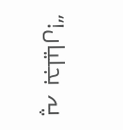پہ بجلیاں!‘‘